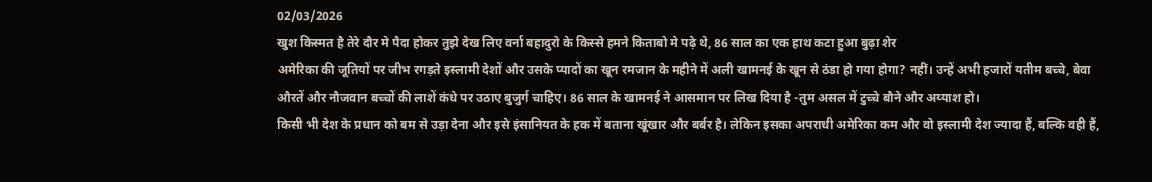02/03/2026
खुश किस्मत है तेरे दौर मे पैदा होकर तुझे देख लिए वर्ना बहादुरो के किस्से हमने किताबो मे पढ़े थे, 86 साल का एक हाथ कटा हुआ बुढ़ा शेर
अमेरिका की जूतियों पर जीभ रगड़ते इस्लामी देशों और उसके प्यादों का खून रमजान के महीने में अली खामनई के खून से ठंडा हो गया होगा? नहीं। उन्हें अभी हजारों यतीम बच्चे, बेवा औरतें और नौजवान बच्चों की लाशें कंधे पर उठाए बुजुर्ग चाहिए। 86 साल के खामनई ने आसमान पर लिख दिया है -तुम असल में टुच्चे बौने और अय्याश हो।
किसी भी देश के प्रधान को बम से उड़ा देना और इसे इंसानियत के हक में बताना खूंखार और बर्बर है। लेकिन इसका अपराधी अमेरिका कम और वो इस्लामी देश ज्यादा हैं, बल्कि वही हैं,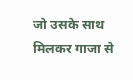जो उसके साथ मिलकर गाजा से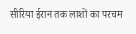सीरिया ईरान तक लाशों का परचम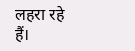लहरा रहे हैं।